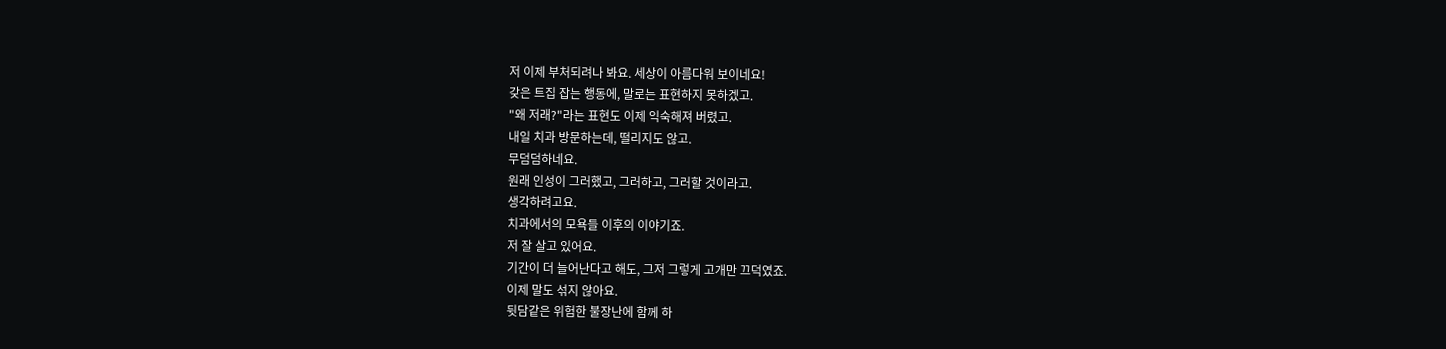저 이제 부처되려나 봐요. 세상이 아름다워 보이네요!
갖은 트집 잡는 행동에, 말로는 표현하지 못하겠고.
"왜 저래?"라는 표현도 이제 익숙해져 버렸고.
내일 치과 방문하는데, 떨리지도 않고.
무덤덤하네요.
원래 인성이 그러했고, 그러하고, 그러할 것이라고.
생각하려고요.
치과에서의 모욕들 이후의 이야기죠.
저 잘 살고 있어요.
기간이 더 늘어난다고 해도, 그저 그렇게 고개만 끄덕였죠.
이제 말도 섞지 않아요.
뒷담같은 위험한 불장난에 함께 하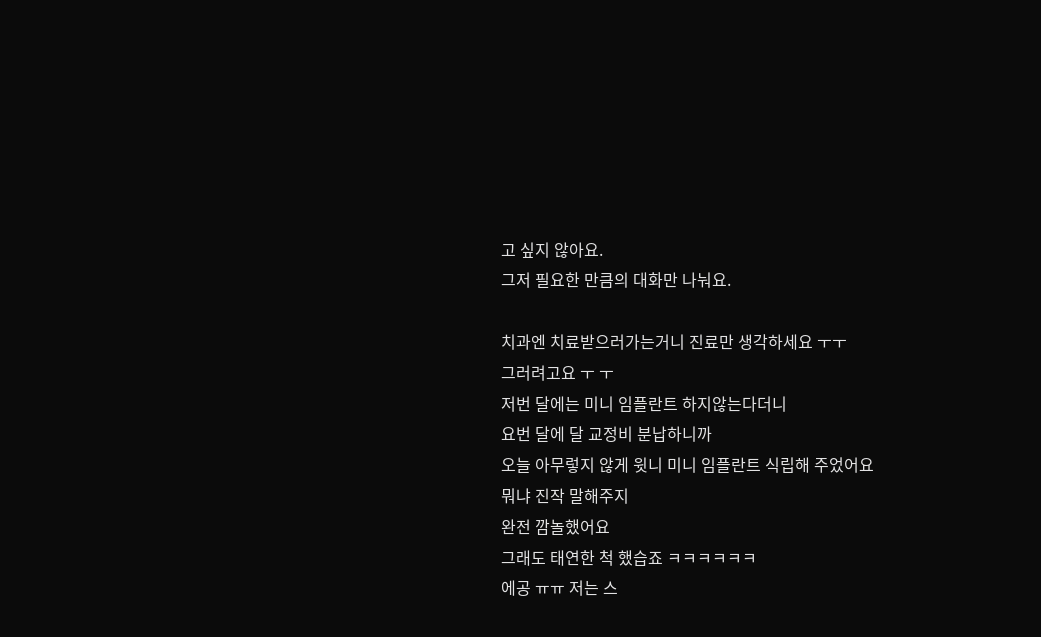고 싶지 않아요.
그저 필요한 만큼의 대화만 나눠요.

치과엔 치료받으러가는거니 진료만 생각하세요 ㅜㅜ
그러려고요 ㅜ ㅜ
저번 달에는 미니 임플란트 하지않는다더니
요번 달에 달 교정비 분납하니까
오늘 아무렇지 않게 윗니 미니 임플란트 식립해 주었어요
뭐냐 진작 말해주지
완전 깜놀했어요
그래도 태연한 척 했습죠 ㅋㅋㅋㅋㅋㅋ
에공 ㅠㅠ 저는 스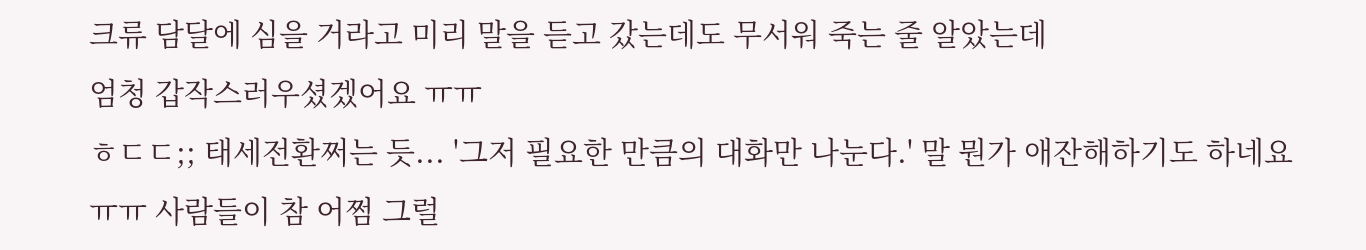크류 담달에 심을 거라고 미리 말을 듣고 갔는데도 무서워 죽는 줄 알았는데
엄청 갑작스러우셨겠어요 ㅠㅠ
ㅎㄷㄷ;; 태세전환쩌는 듯... '그저 필요한 만큼의 대화만 나눈다.' 말 뭔가 애잔해하기도 하네요 ㅠㅠ 사람들이 참 어쩜 그럴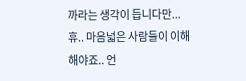까라는 생각이 듭니다만... 휴.. 마음넓은 사람들이 이해해야죠.. 언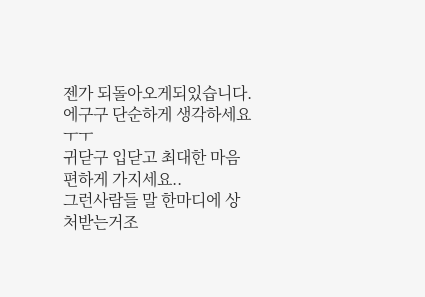젠가 되돌아오게되있습니다.
에구구 단순하게 생각하세요ㅜㅜ
귀닫구 입닫고 최대한 마음 편하게 가지세요..
그런사람들 말 한마디에 상처받는거조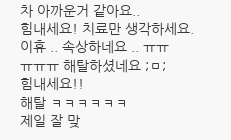차 아까운거 같아요..
힘내세요! 치료만 생각하세요.
이휴 .. 속상하네요 .. ㅠㅠ
ㅠㅠㅠ 해탈하셨네요 ;ㅁ;
힘내세요!!
해탈 ㅋㅋㅋㅋㅋㅋ
제일 잘 맞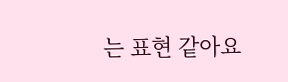는 표현 같아요